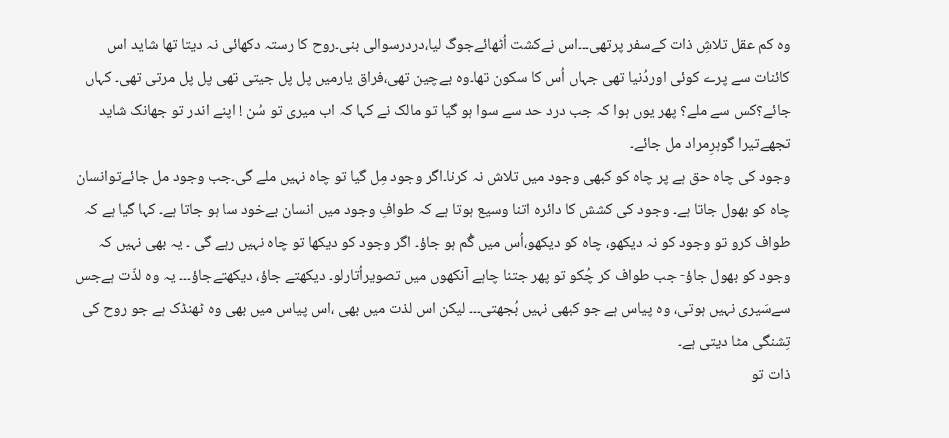وہ کم عقل تلاشِ ذات کےسفر پرتھی۔۔۔اس نےکشت اُٹھائےجوگ لیا،دردرسوالی بنی۔روح کا رستہ دکھائی نہ دیتا تھا شاید اس کائنات سے پرے کوئی اوردُنیا تھی جہاں اُس کا سکون تھا۔وہ بےچین تھی،فراق یارمیں پل پل جیتی تھی پل پل مرتی تھی۔ کہاں جائے؟کس سے ملے؟ پھر یوں ہوا کہ جب درد حد سے سوا ہو گیا تو مالک نے کہا کہ اب میری تو سُن ! اپنے اندر تو جھانک شاید تجھےتیرا گوہرِمراد مل جائے۔
وجود کی چاہ حق ہے پر چاہ کو کبھی وجود میں تلاش نہ کرنا۔اگر وجود مِل گیا تو چاہ نہیں ملے گی۔جب وجود مل جائےتوانسان چاہ کو بھول جاتا ہے۔ وجود کی کشش کا دائرہ اتنا وسیع ہوتا ہے کہ طوافِ وجود میں انسان بےخود سا ہو جاتا ہے۔ کہا گیا ہے کہ طواف کرو تو وجود کو نہ دیکھو، چاہ کو دیکھو،اُس میں گُم ہو جاؤ۔ اگر وجود کو دیکھا تو چاہ نہیں رہے گی ۔ یہ بھی نہیں کہ وجود کو بھول جاؤ- جب طواف کر چُکو تو پھر جتنا چاہے آنکھوں میں تصویراُتارلو۔ دیکھتے جاؤ، دیکھتےجاؤ۔۔۔ یہ وہ لذّت ہےجس سےسَیری نہیں ہوتی، وہ پیاس ہے جو کبھی نہیں بُجھتی۔۔۔ لیکن اس لذت میں بھی ،اس پیاس میں بھی وہ ٹھنڈک ہے جو روح کی تِشنگی مٹا دیتی ہے۔
ذات تو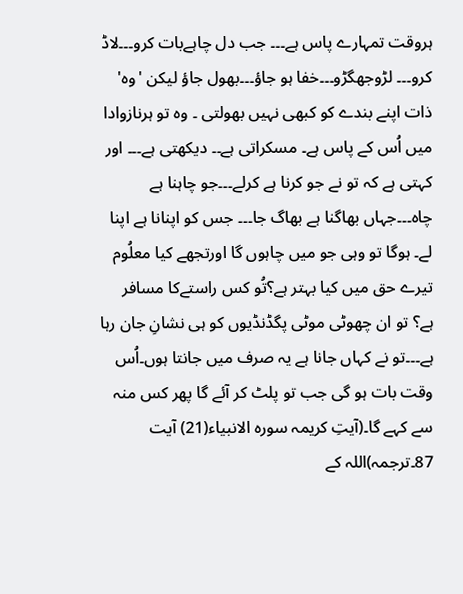ہروقت تمہارے پاس ہے۔۔۔ جب دل چاہےبات کرو۔۔۔لاڈ کرو۔۔۔ لڑوجھگڑو۔۔۔خفا ہو جاؤ۔۔۔بھول جاؤ لیکن 'وہ' ذات اپنے بندے کو کبھی نہیں بھولتی ۔ وہ تو ہرنازوادا میں اُس کے پاس ہے۔ مسکراتی ہے۔۔ دیکھتی ہے۔۔۔ اور کہتی ہے کہ تو نے جو کرنا ہے کرلے۔۔۔جو چاہنا ہے چاہ۔۔۔جہاں بھاگنا ہے بھاگ جا۔۔۔ جس کو اپنانا ہے اپنا لے۔ ہوگا تو وہی جو میں چاہوں گا اورتجھے کیا معلُوم تیرے حق میں کیا بہتر ہے؟تُو کس راستےکا مسافر ہے؟ تو ان چھوٹی موٹی پگڈنڈیوں کو ہی نشانِ جان رہا ہے۔۔۔تو نے کہاں جانا ہے یہ صرف میں جانتا ہوں۔اُس وقت بات ہو گی جب تو پلٹ کر آئے گا پھر کس منہ سے کہے گا۔(آیتِ کریمہ سورہ الانبیاء(21) آیت 87۔ترجمہ)اللہ کے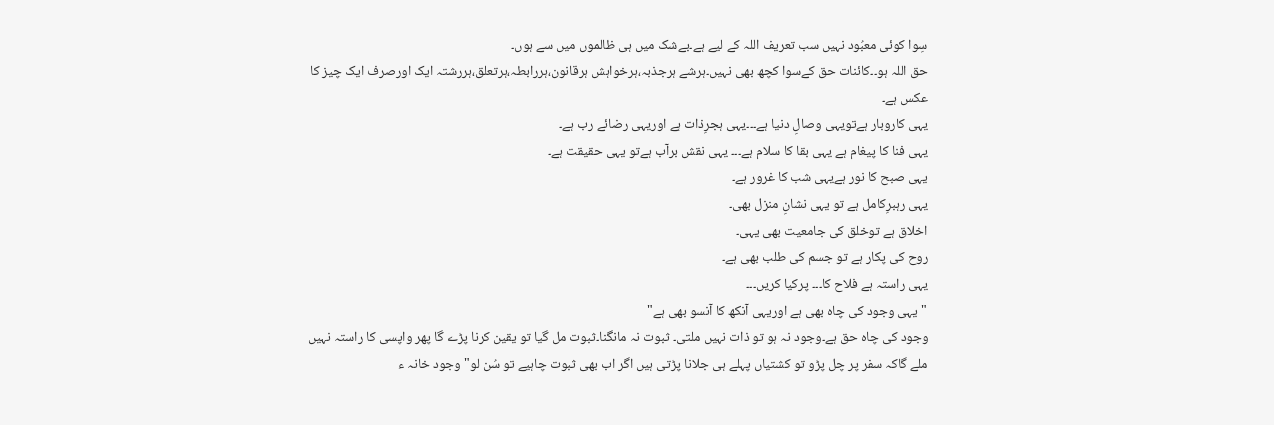سِوا کوئی معبُود نہیں سب تعریف اللہ کے لیے ہے۔بےشک میں ہی ظالموں میں سے ہوں۔
حق اللہ ہو۔۔کائنات حق کےسوا کچھ بھی نہیں۔ہرشے ہرجذبہ،ہرخواہش ہرقانون،ہررابطہ،ہرتعلق،ہررشتہ ایک اورصرف ایک چیز کا عکس ہے۔
یہی کاروبار ہےتویہی وصالِ دنیا ہے۔۔۔یہی ہجرِذات ہے اوریہی رضائے رب ہے۔
یہی فنا کا پیغام ہے یہی بقا کا سلام ہے۔۔۔ یہی نقش برآب ہےتو یہی حقیقت ہے۔
یہی صبح کا نور ہےیہی شب کا غرور ہے۔
یہی رہبرِکامل ہے تو یہی نشانِ منزل بھی۔
اخلاق ہے توخلق کی جامعیت بھی یہی۔
روح کی پکار ہے تو جسم کی طلب بھی ہے۔
یہی راستہ ہے فلاح کا۔۔۔ پرکیا کریں۔۔۔
"یہی وجود کی چاہ بھی ہے اوریہی آنکھ کا آنسو بھی ہے"
وجود کی چاہ حق ہے۔وجود نہ ہو تو ذات نہیں ملتی۔ ثبوت نہ مانگنا۔ثبوت مل گیا تو یقین کرنا پڑے گا پھر واپسی کا راستہ نہیں ملے گاکہ سفر پر چل پڑو تو کشتیاں پہلے ہی جلانا پڑتی ہیں اگر اب بھی ثبوت چاہیے تو سُن لو" وجود خانہ ء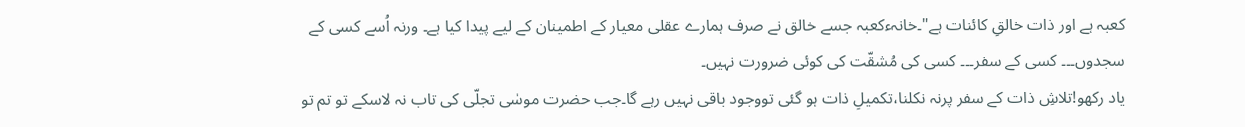کعبہ ہے اور ذات خالقِ کائنات ہے"۔خانہءکعبہ جسے خالق نے صرف ہمارے عقلی معیار کے اطمینان کے لیے پیدا کیا ہے۔ ورنہ اُسے کسی کے سجدوں۔۔۔ کسی کے سفر۔۔۔ کسی کی مُشقّت کی کوئی ضرورت نہیں۔
یاد رکھو!تلاشِ ذات کے سفر پرنہ نکلنا،تکمیلِ ذات ہو گئی تووجود باقی نہیں رہے گا۔جب حضرت موسٰی تجلّی کی تاب نہ لاسکے تو تم تو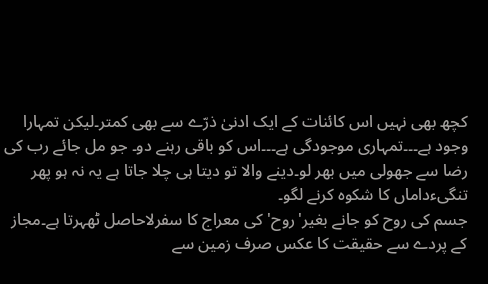کچھ بھی نہیں اس کائنات کے ایک ادنیٰ ذرّے سے بھی کمتر۔لیکن تمہارا وجود ہے۔۔۔تمہاری موجودگی ہے۔۔۔اس کو باقی رہنے دو۔ جو مل جائے رب کی رضا سے جھولی میں بھر لو۔دینے والا تو دیتا ہی چلا جاتا ہے یہ نہ ہو پھر تنگیءداماں کا شکوہ کرنے لگو۔
جسم کی روح کو جانے بغیر'روح' کی معراج کا سفرلاحاصل ٹھہرتا ہے۔مجاز کے پردے سے حقیقت کا عکس صرف زمین سے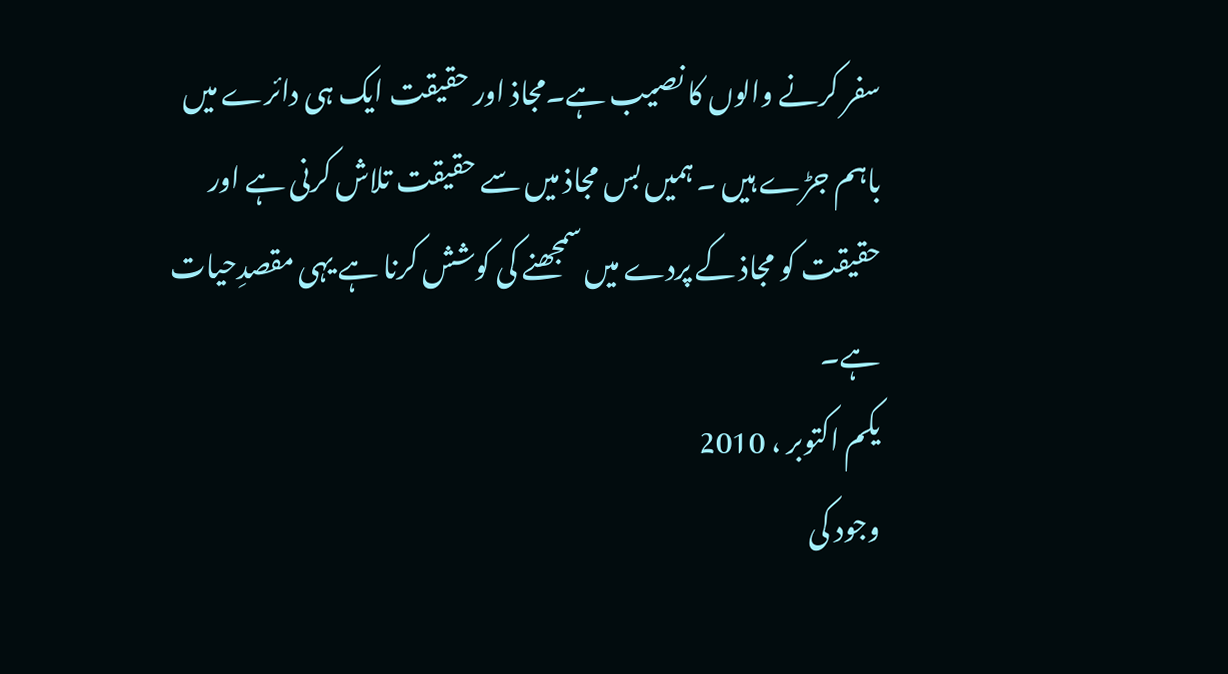سفر کرنے والوں کا نصیب ہے۔مجاذ اور حقیقت ایک ہی دائرے میں باہم جڑے ہیں ۔ ہمیں بس مجاذ میں سے حقیقت تلاش کرنی ہے اور حقیقت کو مجاذ کے پردے میں سمجھنے کی کوشش کرنا ہے یہی مقصدِحیات ہے۔
یکم اکتوبر ، 2010
وجود کی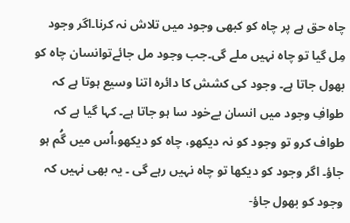چاہ حق ہے پر چاہ کو کبھی وجود میں تلاش نہ کرنا۔اگر وجود مِل گیا تو چاہ نہیں ملے گی۔جب وجود مل جائےتوانسان چاہ کو بھول جاتا ہے۔ وجود کی کشش کا دائرہ اتنا وسیع ہوتا ہے کہ طوافِ وجود میں انسان بےخود سا ہو جاتا ہے۔ کہا گیا ہے کہ طواف کرو تو وجود کو نہ دیکھو، چاہ کو دیکھو،اُس میں گُم ہو جاؤ۔ اگر وجود کو دیکھا تو چاہ نہیں رہے گی ۔ یہ بھی نہیں کہ وجود کو بھول جاؤ-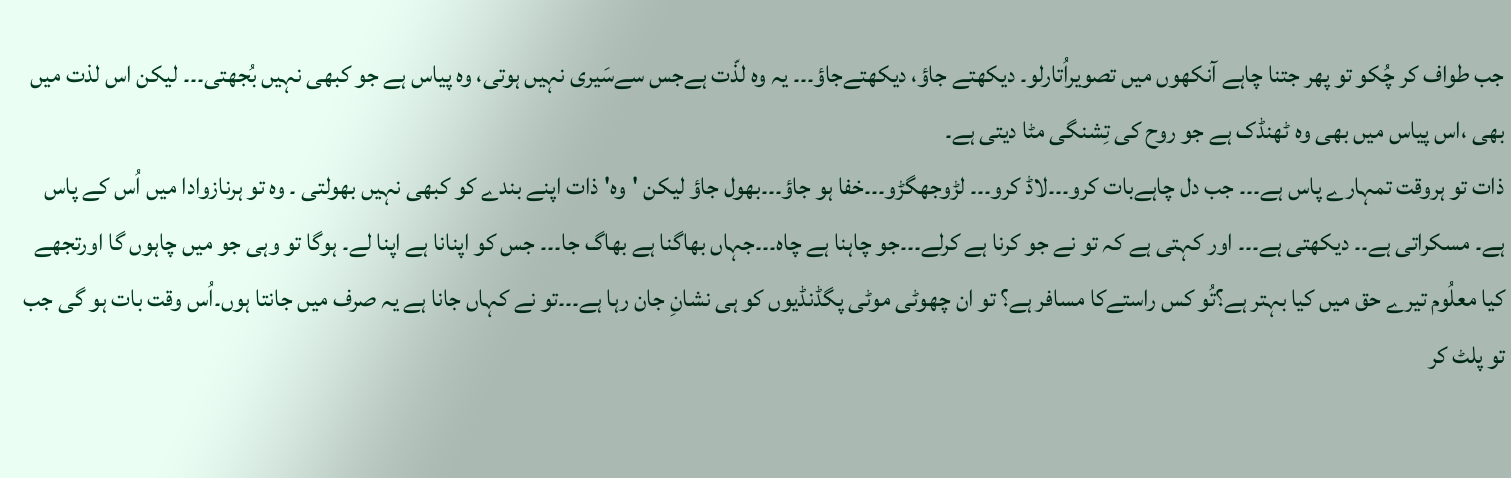جب طواف کر چُکو تو پھر جتنا چاہے آنکھوں میں تصویراُتارلو۔ دیکھتے جاؤ، دیکھتےجاؤ۔۔۔ یہ وہ لذّت ہےجس سےسَیری نہیں ہوتی، وہ پیاس ہے جو کبھی نہیں بُجھتی۔۔۔ لیکن اس لذت میں بھی ،اس پیاس میں بھی وہ ٹھنڈک ہے جو روح کی تِشنگی مٹا دیتی ہے۔
ذات تو ہروقت تمہارے پاس ہے۔۔۔ جب دل چاہےبات کرو۔۔۔لاڈ کرو۔۔۔ لڑوجھگڑو۔۔۔خفا ہو جاؤ۔۔۔بھول جاؤ لیکن 'وہ' ذات اپنے بندے کو کبھی نہیں بھولتی ۔ وہ تو ہرنازوادا میں اُس کے پاس ہے۔ مسکراتی ہے۔۔ دیکھتی ہے۔۔۔ اور کہتی ہے کہ تو نے جو کرنا ہے کرلے۔۔۔جو چاہنا ہے چاہ۔۔۔جہاں بھاگنا ہے بھاگ جا۔۔۔ جس کو اپنانا ہے اپنا لے۔ ہوگا تو وہی جو میں چاہوں گا اورتجھے کیا معلُوم تیرے حق میں کیا بہتر ہے؟تُو کس راستےکا مسافر ہے؟ تو ان چھوٹی موٹی پگڈنڈیوں کو ہی نشانِ جان رہا ہے۔۔۔تو نے کہاں جانا ہے یہ صرف میں جانتا ہوں۔اُس وقت بات ہو گی جب تو پلٹ کر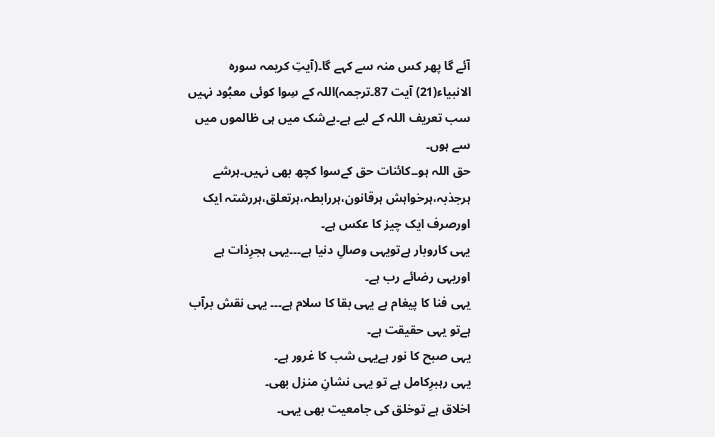آئے گا پھر کس منہ سے کہے گا۔(آیتِ کریمہ سورہ الانبیاء(21) آیت 87۔ترجمہ)اللہ کے سِوا کوئی معبُود نہیں سب تعریف اللہ کے لیے ہے۔بےشک میں ہی ظالموں میں سے ہوں۔
حق اللہ ہو۔۔کائنات حق کےسوا کچھ بھی نہیں۔ہرشے ہرجذبہ،ہرخواہش ہرقانون،ہررابطہ،ہرتعلق،ہررشتہ ایک اورصرف ایک چیز کا عکس ہے۔
یہی کاروبار ہےتویہی وصالِ دنیا ہے۔۔۔یہی ہجرِذات ہے اوریہی رضائے رب ہے۔
یہی فنا کا پیغام ہے یہی بقا کا سلام ہے۔۔۔ یہی نقش برآب ہےتو یہی حقیقت ہے۔
یہی صبح کا نور ہےیہی شب کا غرور ہے۔
یہی رہبرِکامل ہے تو یہی نشانِ منزل بھی۔
اخلاق ہے توخلق کی جامعیت بھی یہی۔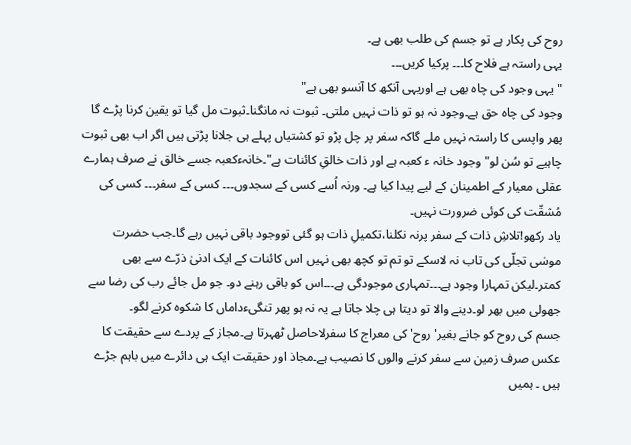روح کی پکار ہے تو جسم کی طلب بھی ہے۔
یہی راستہ ہے فلاح کا۔۔۔ پرکیا کریں۔۔۔
"یہی وجود کی چاہ بھی ہے اوریہی آنکھ کا آنسو بھی ہے"
وجود کی چاہ حق ہے۔وجود نہ ہو تو ذات نہیں ملتی۔ ثبوت نہ مانگنا۔ثبوت مل گیا تو یقین کرنا پڑے گا پھر واپسی کا راستہ نہیں ملے گاکہ سفر پر چل پڑو تو کشتیاں پہلے ہی جلانا پڑتی ہیں اگر اب بھی ثبوت چاہیے تو سُن لو" وجود خانہ ء کعبہ ہے اور ذات خالقِ کائنات ہے"۔خانہءکعبہ جسے خالق نے صرف ہمارے عقلی معیار کے اطمینان کے لیے پیدا کیا ہے۔ ورنہ اُسے کسی کے سجدوں۔۔۔ کسی کے سفر۔۔۔ کسی کی مُشقّت کی کوئی ضرورت نہیں۔
یاد رکھو!تلاشِ ذات کے سفر پرنہ نکلنا،تکمیلِ ذات ہو گئی تووجود باقی نہیں رہے گا۔جب حضرت موسٰی تجلّی کی تاب نہ لاسکے تو تم تو کچھ بھی نہیں اس کائنات کے ایک ادنیٰ ذرّے سے بھی کمتر۔لیکن تمہارا وجود ہے۔۔۔تمہاری موجودگی ہے۔۔۔اس کو باقی رہنے دو۔ جو مل جائے رب کی رضا سے جھولی میں بھر لو۔دینے والا تو دیتا ہی چلا جاتا ہے یہ نہ ہو پھر تنگیءداماں کا شکوہ کرنے لگو۔
جسم کی روح کو جانے بغیر'روح' کی معراج کا سفرلاحاصل ٹھہرتا ہے۔مجاز کے پردے سے حقیقت کا عکس صرف زمین سے سفر کرنے والوں کا نصیب ہے۔مجاذ اور حقیقت ایک ہی دائرے میں باہم جڑے ہیں ۔ ہمیں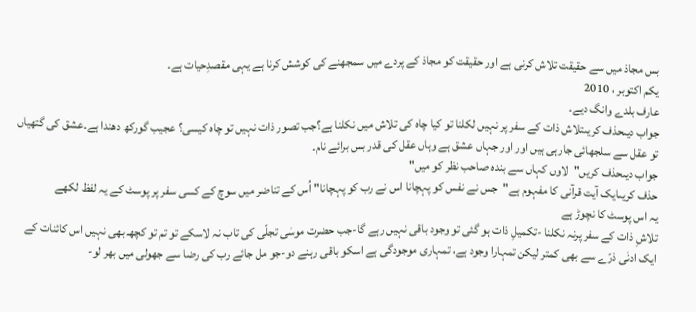بس مجاذ میں سے حقیقت تلاش کرنی ہے اور حقیقت کو مجاذ کے پردے میں سمجھنے کی کوشش کرنا ہے یہی مقصدِحیات ہے۔
یکم اکتوبر ، 2010
عارف بلدے وانگ دیے۔
جواب دیںحذف کریںتلاش ذات کے سفر پر نہیں لکلنا تو کیا چاہ کی تلاش میں نکلنا ہے؟جب تصور ذات نہیں تو چاہ کیسی؟ عجیب گورکھ دھندا ہے۔عشق کی گتھیاں تو عقل سے سلجھائی جارہی ہیں اور اور جہاں عشق ہے وہاں عقل کی قدر بس برائے نام۔
جواب دیںحذف کریں"لاوں کہاں سے بندہ صاحب نظر کو میں"
حذف کریںایک آیت قرآنی کا مفہوم ہے"جس نے نفس کو پہچانا اس نے رب کو پہچانا" اُس کے تناضر میں سوچ کے کسی سفر پر پوسٹ کے یہ لفظ لکھے
یہ اس پوسٹ کا نچوڑ ہے
تلاشِ ذات کے سفر پرنہ نکلنا -تکمیلِ ذات ہو گئی تو وجود باقی نہیں رہے گا-جب حضرت موسٰی تجلّی کی تاب نہ لاسکے تو تم تو کچھـ بھی نہیں اس کائنات کے ایک ادنٰی ذرّے سے بھی کمتر لیکن تمہارا وجود ہے، تمہاری موجودگی ہے اسکو باقی رہنے دو-جو مل جائے رب کی رضا سے جھولی میں بھر لو-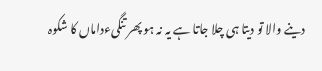دینے والا تو دیتا ہی چلا جاتا ہے یہ نہ ہو پھر تنگیءداماں کا شکوہ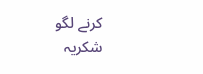کرنے لگو شکریہ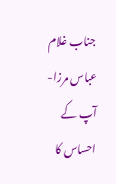جناب غلام عباس مرزا- آپ کے احساس کا